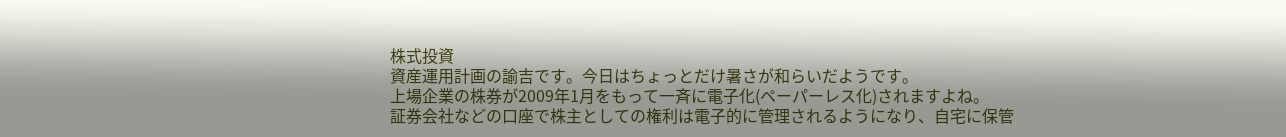株式投資
資産運用計画の諭吉です。今日はちょっとだけ暑さが和らいだようです。
上場企業の株券が2009年1月をもって一斉に電子化(ペーパーレス化)されますよね。
証券会社などの口座で株主としての権利は電子的に管理されるようになり、自宅に保管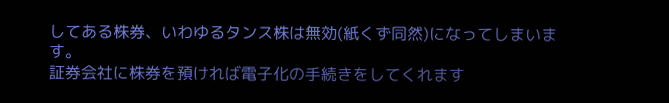してある株券、いわゆるタンス株は無効(紙くず同然)になってしまいます。
証券会社に株券を預ければ電子化の手続きをしてくれます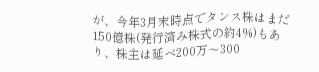が、今年3月末時点でタンス株はまだ150億株(発行済み株式の約4%)もあり、株主は延べ200万〜300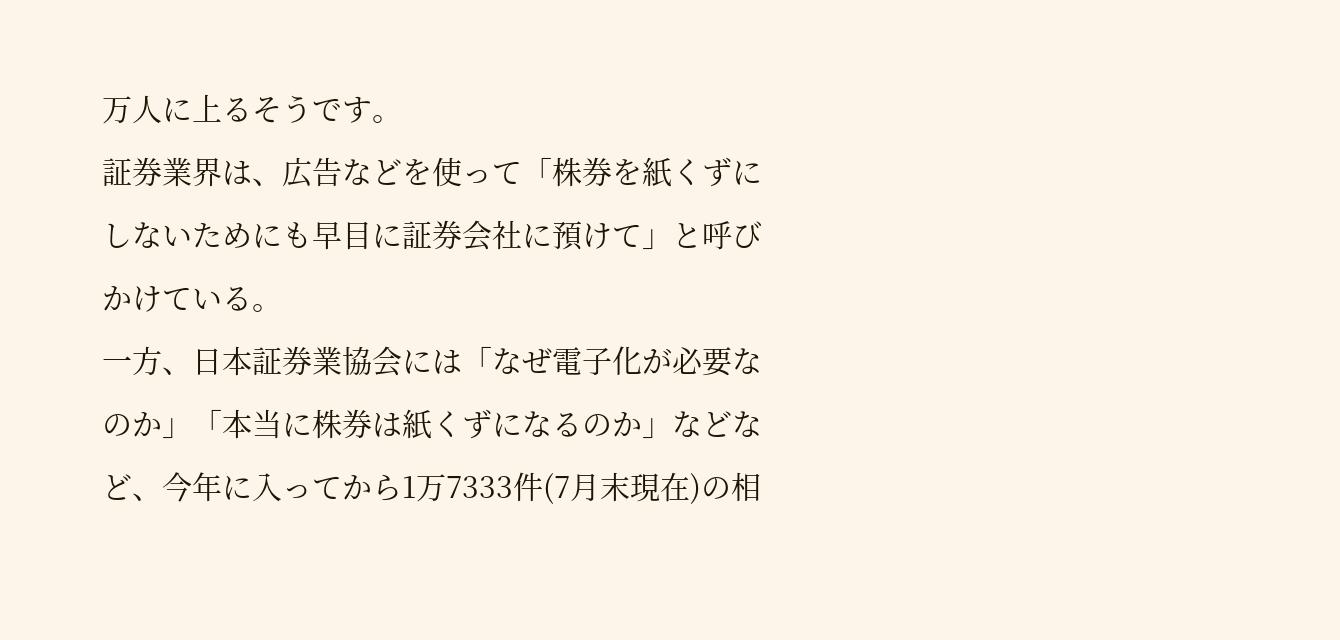万人に上るそうです。
証券業界は、広告などを使って「株券を紙くずにしないためにも早目に証券会社に預けて」と呼びかけている。
一方、日本証券業協会には「なぜ電子化が必要なのか」「本当に株券は紙くずになるのか」などなど、今年に入ってから1万7333件(7月末現在)の相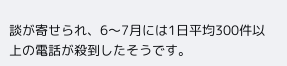談が寄せられ、6〜7月には1日平均300件以上の電話が殺到したそうです。